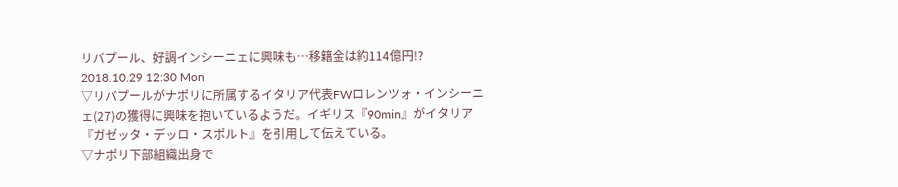リバプール、好調インシーニェに興味も…移籍金は約114億円!?
2018.10.29 12:30 Mon
▽リバプールがナポリに所属するイタリア代表FWロレンツォ・インシーニェ(27)の獲得に興味を抱いているようだ。イギリス『90min』がイタリア『ガゼッタ・デッロ・スポルト』を引用して伝えている。
▽ナポリ下部組織出身で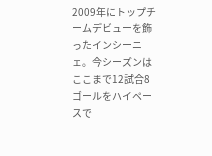2009年にトップチームデビューを飾ったインシーニェ。今シーズンはここまで12試合8ゴールをハイペースで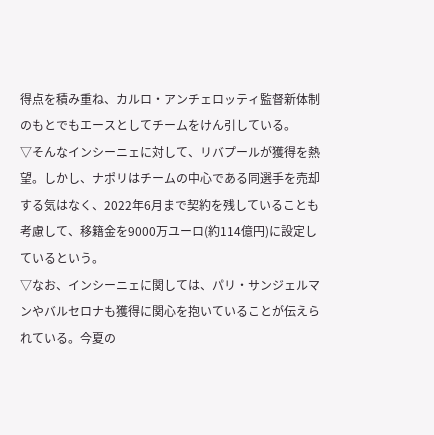得点を積み重ね、カルロ・アンチェロッティ監督新体制のもとでもエースとしてチームをけん引している。
▽そんなインシーニェに対して、リバプールが獲得を熱望。しかし、ナポリはチームの中心である同選手を売却する気はなく、2022年6月まで契約を残していることも考慮して、移籍金を9000万ユーロ(約114億円)に設定しているという。
▽なお、インシーニェに関しては、パリ・サンジェルマンやバルセロナも獲得に関心を抱いていることが伝えられている。今夏の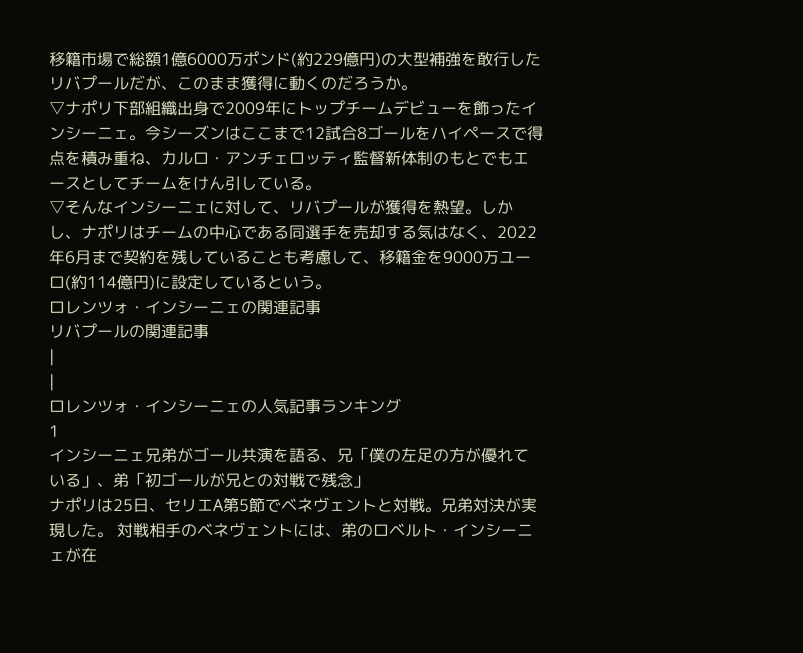移籍市場で総額1億6000万ポンド(約229億円)の大型補強を敢行したリバプールだが、このまま獲得に動くのだろうか。
▽ナポリ下部組織出身で2009年にトップチームデビューを飾ったインシーニェ。今シーズンはここまで12試合8ゴールをハイペースで得点を積み重ね、カルロ・アンチェロッティ監督新体制のもとでもエースとしてチームをけん引している。
▽そんなインシーニェに対して、リバプールが獲得を熱望。しかし、ナポリはチームの中心である同選手を売却する気はなく、2022年6月まで契約を残していることも考慮して、移籍金を9000万ユーロ(約114億円)に設定しているという。
ロレンツォ・インシーニェの関連記事
リバプールの関連記事
|
|
ロレンツォ・インシーニェの人気記事ランキング
1
インシーニェ兄弟がゴール共演を語る、兄「僕の左足の方が優れている」、弟「初ゴールが兄との対戦で残念」
ナポリは25日、セリエA第5節でベネヴェントと対戦。兄弟対決が実現した。 対戦相手のベネヴェントには、弟のロベルト・インシーニェが在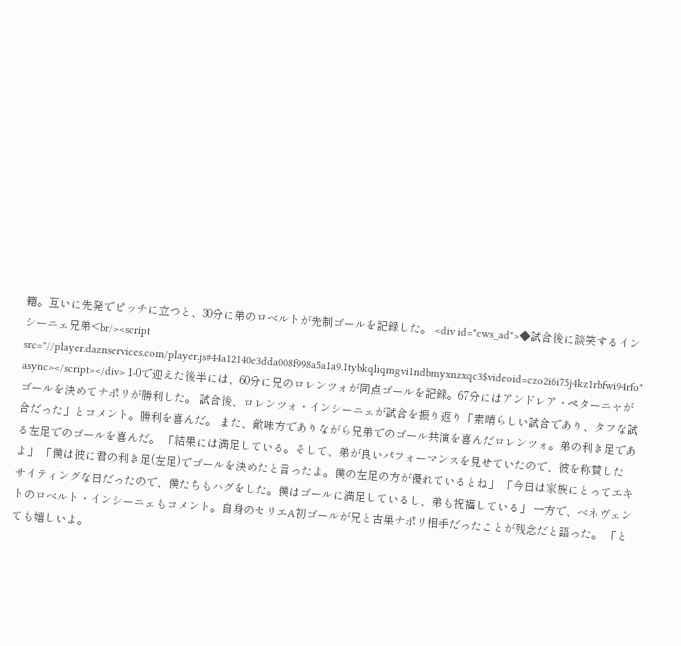籍。互いに先発でピッチに立つと、30分に弟のロベルトが先制ゴールを記録した。 <div id="cws_ad">◆試合後に談笑するインシーニェ兄弟<br/><script src="//player.daznservices.com/player.js#44a12140e3dda008f998a5a1a9.1tybkqliqmgvi1ndbmyxnzxqc3$videoid=czo2i6i75j4kz1rbfwi94rfo" async></script></div> 1-0で迎えた後半には、60分に兄のロレンツォが同点ゴールを記録。67分にはアンドレア・ペターニャがゴールを決めてナポリが勝利した。 試合後、ロレンツォ・インシーニェが試合を振り返り「素晴らしい試合であり、タフな試合だった」とコメント。勝利を喜んだ。 また、敵味方でありながら兄弟でのゴール共演を喜んだロレンツォ。弟の利き足である左足でのゴールを喜んだ。 「結果には満足している。そして、弟が良いパフォーマンスを見せていたので、彼を称賛したよ」 「僕は彼に君の利き足(左足)でゴールを決めたと言ったよ。僕の左足の方が優れているとね」 「今日は家族にとってエキサイティングな日だったので、僕たちもハグをした。僕はゴールに満足しているし、弟も祝福している」 一方で、ベネヴェントのロベルト・インシーニェもコメント。自身のセリエA初ゴールが兄と古巣ナポリ相手だったことが残念だと語った。 「とても嬉しいよ。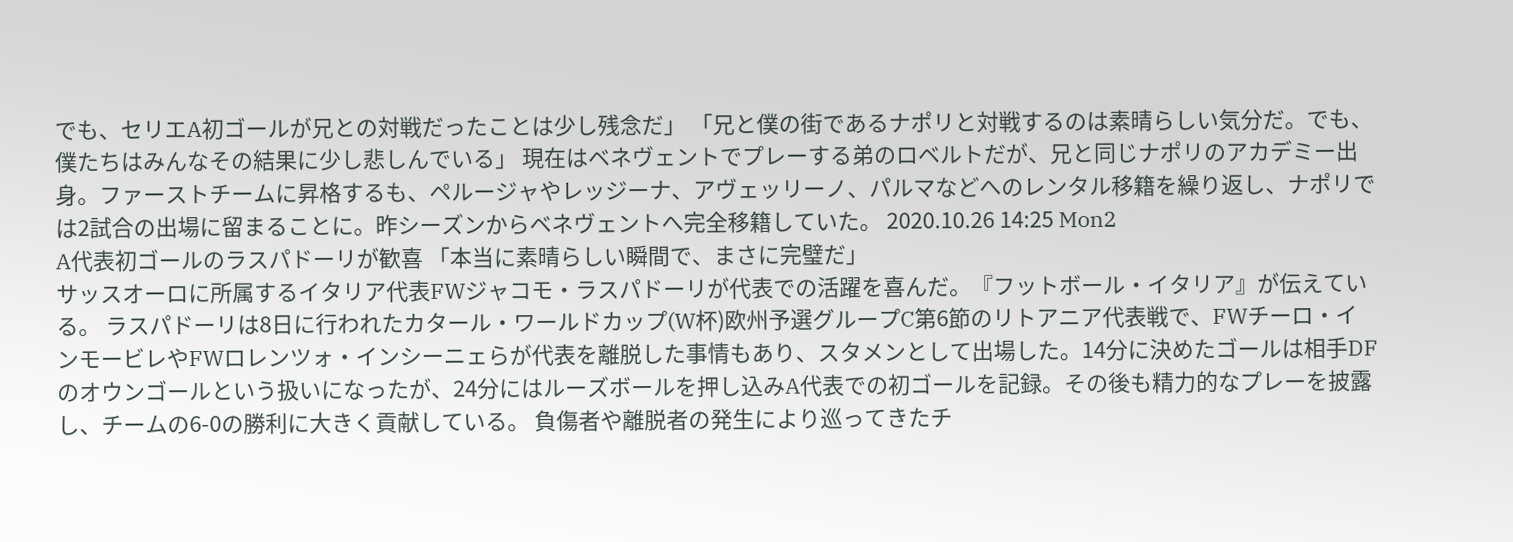でも、セリエA初ゴールが兄との対戦だったことは少し残念だ」 「兄と僕の街であるナポリと対戦するのは素晴らしい気分だ。でも、僕たちはみんなその結果に少し悲しんでいる」 現在はベネヴェントでプレーする弟のロベルトだが、兄と同じナポリのアカデミー出身。ファーストチームに昇格するも、ペルージャやレッジーナ、アヴェッリーノ、パルマなどへのレンタル移籍を繰り返し、ナポリでは2試合の出場に留まることに。昨シーズンからベネヴェントへ完全移籍していた。 2020.10.26 14:25 Mon2
A代表初ゴールのラスパドーリが歓喜 「本当に素晴らしい瞬間で、まさに完璧だ」
サッスオーロに所属するイタリア代表FWジャコモ・ラスパドーリが代表での活躍を喜んだ。『フットボール・イタリア』が伝えている。 ラスパドーリは8日に行われたカタール・ワールドカップ(W杯)欧州予選グループC第6節のリトアニア代表戦で、FWチーロ・インモービレやFWロレンツォ・インシーニェらが代表を離脱した事情もあり、スタメンとして出場した。14分に決めたゴールは相手DFのオウンゴールという扱いになったが、24分にはルーズボールを押し込みA代表での初ゴールを記録。その後も精力的なプレーを披露し、チームの6-0の勝利に大きく貢献している。 負傷者や離脱者の発生により巡ってきたチ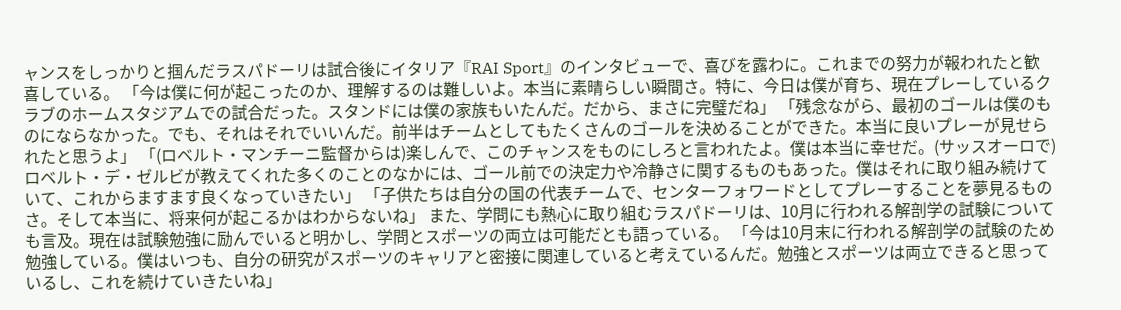ャンスをしっかりと掴んだラスパドーリは試合後にイタリア『RAI Sport』のインタビューで、喜びを露わに。これまでの努力が報われたと歓喜している。 「今は僕に何が起こったのか、理解するのは難しいよ。本当に素晴らしい瞬間さ。特に、今日は僕が育ち、現在プレーしているクラブのホームスタジアムでの試合だった。スタンドには僕の家族もいたんだ。だから、まさに完璧だね」 「残念ながら、最初のゴールは僕のものにならなかった。でも、それはそれでいいんだ。前半はチームとしてもたくさんのゴールを決めることができた。本当に良いプレーが見せられたと思うよ」 「(ロベルト・マンチーニ監督からは)楽しんで、このチャンスをものにしろと言われたよ。僕は本当に幸せだ。(サッスオーロで)ロベルト・デ・ゼルビが教えてくれた多くのことのなかには、ゴール前での決定力や冷静さに関するものもあった。僕はそれに取り組み続けていて、これからますます良くなっていきたい」 「子供たちは自分の国の代表チームで、センターフォワードとしてプレーすることを夢見るものさ。そして本当に、将来何が起こるかはわからないね」 また、学問にも熱心に取り組むラスパドーリは、10月に行われる解剖学の試験についても言及。現在は試験勉強に励んでいると明かし、学問とスポーツの両立は可能だとも語っている。 「今は10月末に行われる解剖学の試験のため勉強している。僕はいつも、自分の研究がスポーツのキャリアと密接に関連していると考えているんだ。勉強とスポーツは両立できると思っているし、これを続けていきたいね」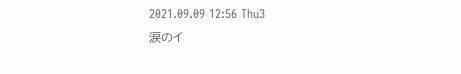2021.09.09 12:56 Thu3
涙のイ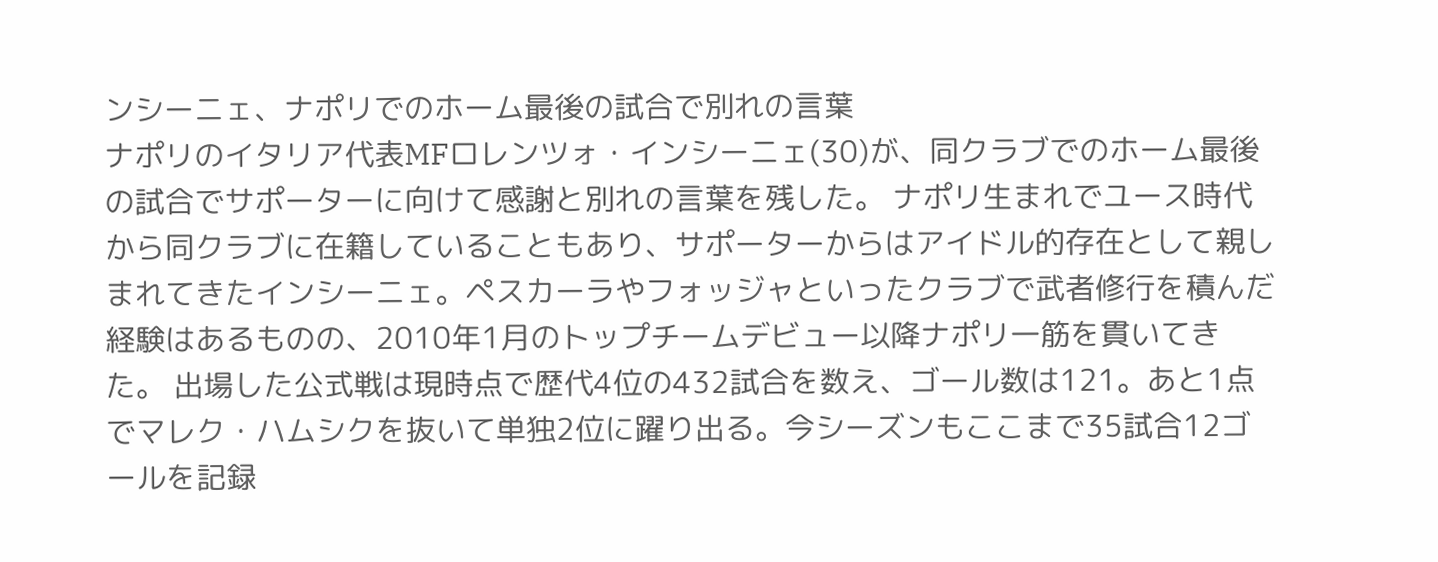ンシーニェ、ナポリでのホーム最後の試合で別れの言葉
ナポリのイタリア代表MFロレンツォ・インシーニェ(30)が、同クラブでのホーム最後の試合でサポーターに向けて感謝と別れの言葉を残した。 ナポリ生まれでユース時代から同クラブに在籍していることもあり、サポーターからはアイドル的存在として親しまれてきたインシーニェ。ペスカーラやフォッジャといったクラブで武者修行を積んだ経験はあるものの、2010年1月のトップチームデビュー以降ナポリ一筋を貫いてきた。 出場した公式戦は現時点で歴代4位の432試合を数え、ゴール数は121。あと1点でマレク・ハムシクを抜いて単独2位に躍り出る。今シーズンもここまで35試合12ゴールを記録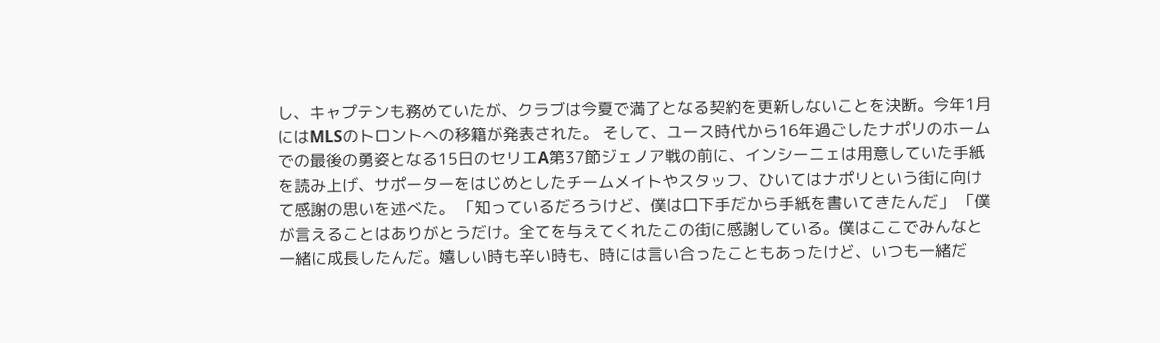し、キャプテンも務めていたが、クラブは今夏で満了となる契約を更新しないことを決断。今年1月にはMLSのトロントへの移籍が発表された。 そして、ユース時代から16年過ごしたナポリのホームでの最後の勇姿となる15日のセリエA第37節ジェノア戦の前に、インシーニェは用意していた手紙を読み上げ、サポーターをはじめとしたチームメイトやスタッフ、ひいてはナポリという街に向けて感謝の思いを述べた。 「知っているだろうけど、僕は口下手だから手紙を書いてきたんだ」 「僕が言えることはありがとうだけ。全てを与えてくれたこの街に感謝している。僕はここでみんなと一緒に成長したんだ。嬉しい時も辛い時も、時には言い合ったこともあったけど、いつも一緒だ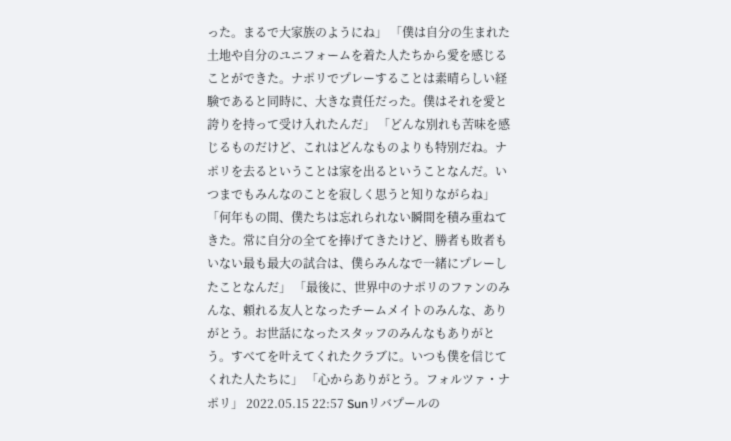った。まるで大家族のようにね」 「僕は自分の生まれた土地や自分のユニフォームを着た人たちから愛を感じることができた。ナポリでプレーすることは素晴らしい経験であると同時に、大きな責任だった。僕はそれを愛と誇りを持って受け入れたんだ」 「どんな別れも苦味を感じるものだけど、これはどんなものよりも特別だね。ナポリを去るということは家を出るということなんだ。いつまでもみんなのことを寂しく思うと知りながらね」 「何年もの間、僕たちは忘れられない瞬間を積み重ねてきた。常に自分の全てを捧げてきたけど、勝者も敗者もいない最も最大の試合は、僕らみんなで一緒にプレーしたことなんだ」 「最後に、世界中のナポリのファンのみんな、頼れる友人となったチームメイトのみんな、ありがとう。お世話になったスタッフのみんなもありがとう。すべてを叶えてくれたクラブに。いつも僕を信じてくれた人たちに」 「心からありがとう。フォルツァ・ナポリ」 2022.05.15 22:57 Sunリバプールの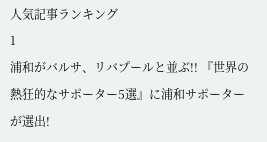人気記事ランキング
1
浦和がバルサ、リバプールと並ぶ!! 『世界の熱狂的なサポーター5選』に浦和サポーターが選出!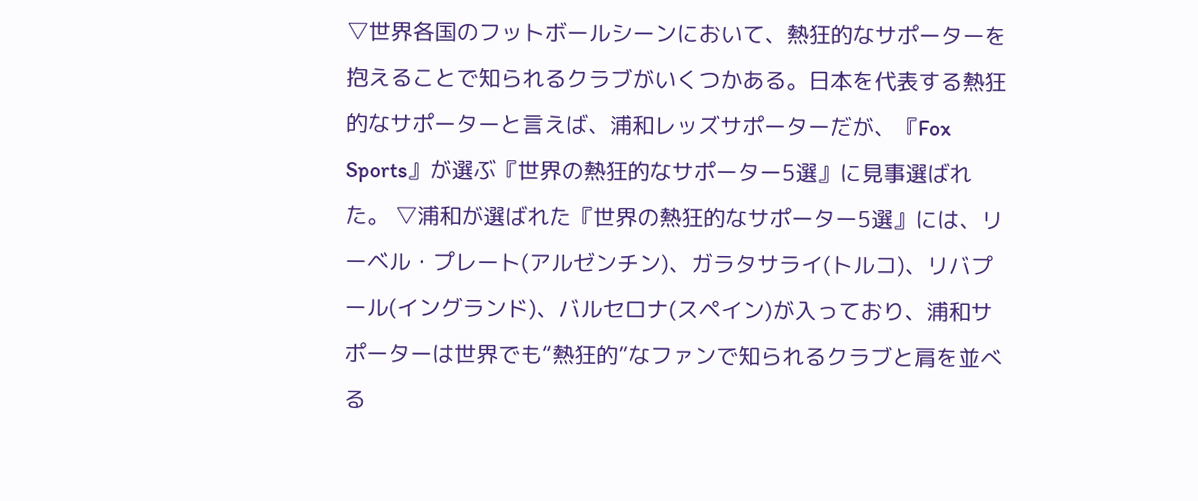▽世界各国のフットボールシーンにおいて、熱狂的なサポーターを抱えることで知られるクラブがいくつかある。日本を代表する熱狂的なサポーターと言えば、浦和レッズサポーターだが、『Fox Sports』が選ぶ『世界の熱狂的なサポーター5選』に見事選ばれた。 ▽浦和が選ばれた『世界の熱狂的なサポーター5選』には、リーベル・プレート(アルゼンチン)、ガラタサライ(トルコ)、リバプール(イングランド)、バルセロナ(スペイン)が入っており、浦和サポーターは世界でも“熱狂的”なファンで知られるクラブと肩を並べる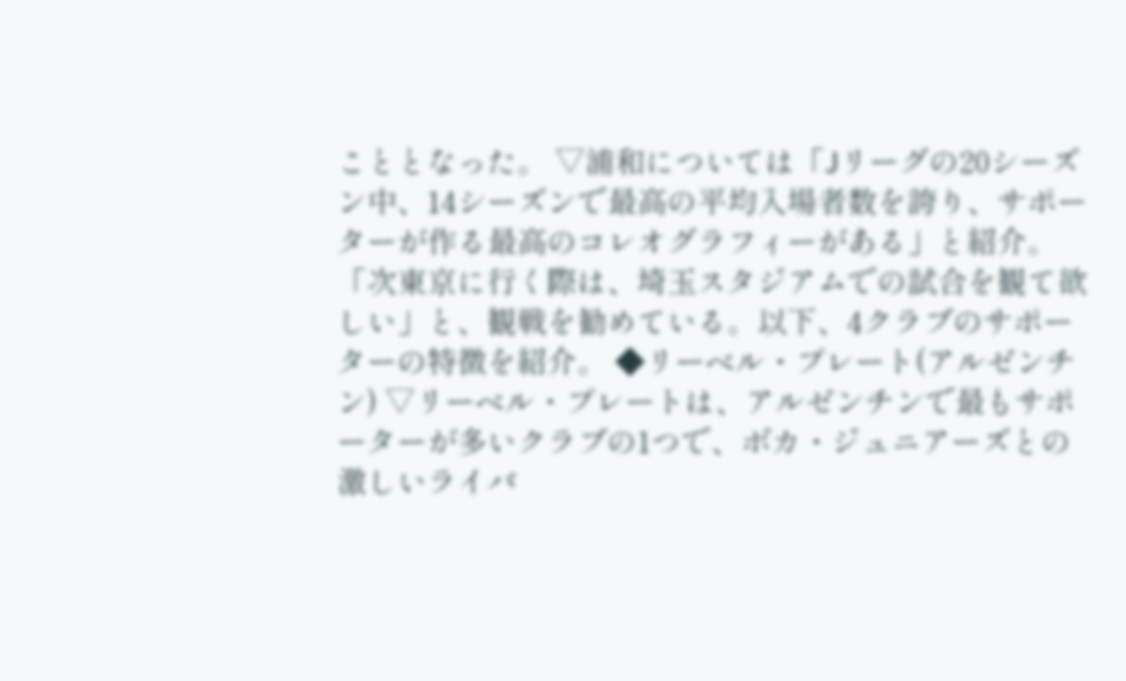こととなった。 ▽浦和については「Jリーグの20シーズン中、14シーズンで最高の平均入場者数を誇り、サポーターが作る最高のコレオグラフィーがある」と紹介。「次東京に行く際は、埼玉スタジアムでの試合を観て欲しい」と、観戦を勧めている。以下、4クラブのサポーターの特徴を紹介。 ◆リーベル・プレート(アルゼンチン) ▽リーベル・プレートは、アルゼンチンで最もサポーターが多いクラブの1つで、ボカ・ジュニアーズとの激しいライバ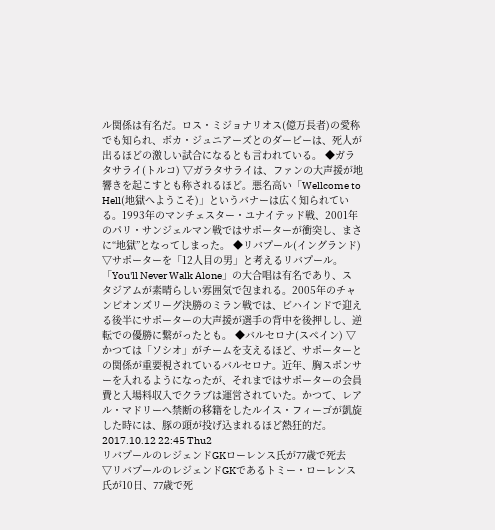ル関係は有名だ。ロス・ミジョナリオス(億万長者)の愛称でも知られ、ボカ・ジュニアーズとのダービーは、死人が出るほどの激しい試合になるとも言われている。 ◆ガラタサライ(トルコ) ▽ガラタサライは、ファンの大声援が地響きを起こすとも称されるほど。悪名高い「Wellcome to Hell(地獄へようこそ)」というバナーは広く知られている。1993年のマンチェスター・ユナイテッド戦、2001年のパリ・サンジェルマン戦ではサポーターが衝突し、まさに“地獄”となってしまった。 ◆リバプール(イングランド) ▽サポーターを「12人目の男」と考えるリバプール。「You'll Never Walk Alone」の大合唱は有名であり、スタジアムが素晴らしい雰囲気で包まれる。2005年のチャンピオンズリーグ決勝のミラン戦では、ビハインドで迎える後半にサポーターの大声援が選手の背中を後押しし、逆転での優勝に繋がったとも。 ◆バルセロナ(スペイン) ▽かつては「ソシオ」がチームを支えるほど、サポーターとの関係が重要視されているバルセロナ。近年、胸スポンサーを入れるようになったが、それまではサポーターの会員費と入場料収入でクラブは運営されていた。かつて、レアル・マドリーへ禁断の移籍をしたルイス・フィーゴが凱旋した時には、豚の頭が投げ込まれるほど熱狂的だ。 2017.10.12 22:45 Thu2
リバプールのレジェンドGKローレンス氏が77歳で死去
▽リバプールのレジェンドGKであるトミー・ローレンス氏が10日、77歳で死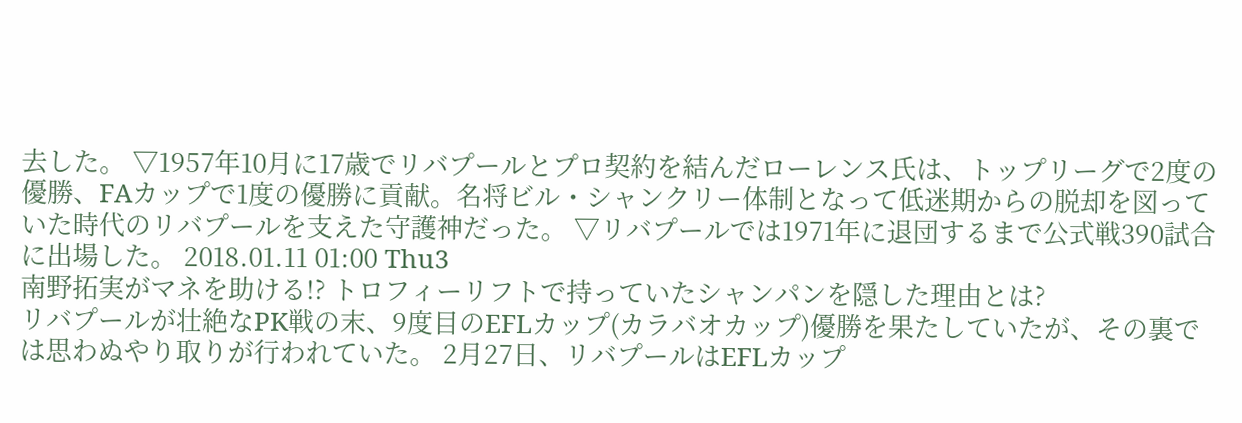去した。 ▽1957年10月に17歳でリバプールとプロ契約を結んだローレンス氏は、トップリーグで2度の優勝、FAカップで1度の優勝に貢献。名将ビル・シャンクリー体制となって低迷期からの脱却を図っていた時代のリバプールを支えた守護神だった。 ▽リバプールでは1971年に退団するまで公式戦390試合に出場した。 2018.01.11 01:00 Thu3
南野拓実がマネを助ける!? トロフィーリフトで持っていたシャンパンを隠した理由とは?
リバプールが壮絶なPK戦の末、9度目のEFLカップ(カラバオカップ)優勝を果たしていたが、その裏では思わぬやり取りが行われていた。 2月27日、リバプールはEFLカップ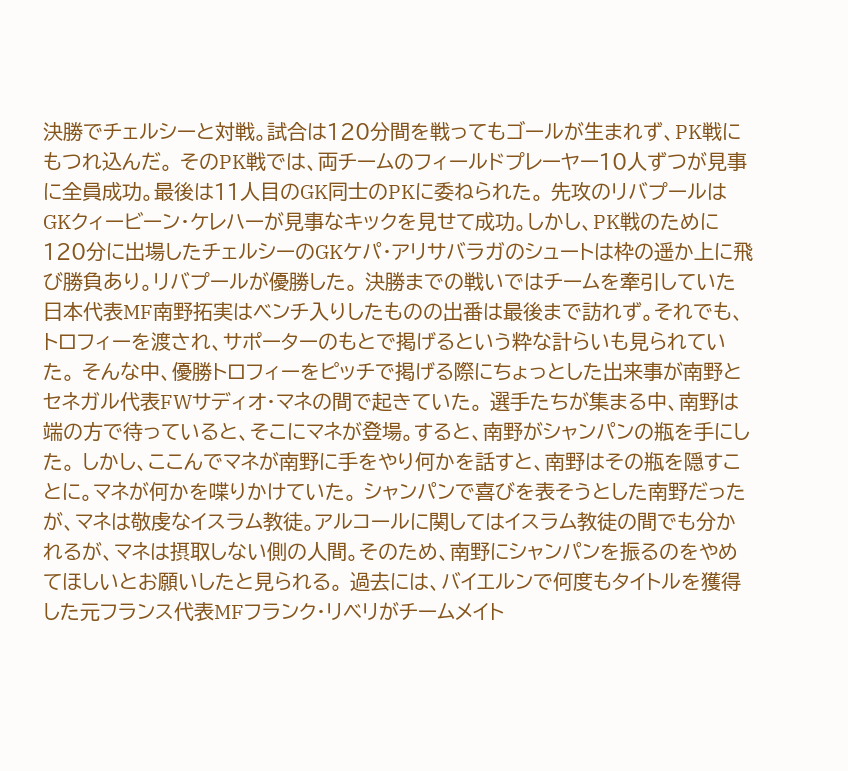決勝でチェルシーと対戦。試合は120分間を戦ってもゴールが生まれず、PK戦にもつれ込んだ。 そのPK戦では、両チームのフィールドプレーヤー10人ずつが見事に全員成功。最後は11人目のGK同士のPKに委ねられた。 先攻のリバプールはGKクィービーン・ケレハーが見事なキックを見せて成功。しかし、PK戦のために120分に出場したチェルシーのGKケパ・アリサバラガのシュートは枠の遥か上に飛び勝負あり。リバプールが優勝した。 決勝までの戦いではチームを牽引していた日本代表MF南野拓実はベンチ入りしたものの出番は最後まで訪れず。それでも、トロフィーを渡され、サポーターのもとで掲げるという粋な計らいも見られていた。 そんな中、優勝トロフィーをピッチで掲げる際にちょっとした出来事が南野とセネガル代表FWサディオ・マネの間で起きていた。 選手たちが集まる中、南野は端の方で待っていると、そこにマネが登場。すると、南野がシャンパンの瓶を手にした。 しかし、ここんでマネが南野に手をやり何かを話すと、南野はその瓶を隠すことに。マネが何かを喋りかけていた。 シャンパンで喜びを表そうとした南野だったが、マネは敬虔なイスラム教徒。アルコールに関してはイスラム教徒の間でも分かれるが、マネは摂取しない側の人間。そのため、南野にシャンパンを振るのをやめてほしいとお願いしたと見られる。 過去には、バイエルンで何度もタイトルを獲得した元フランス代表MFフランク・リベリがチームメイト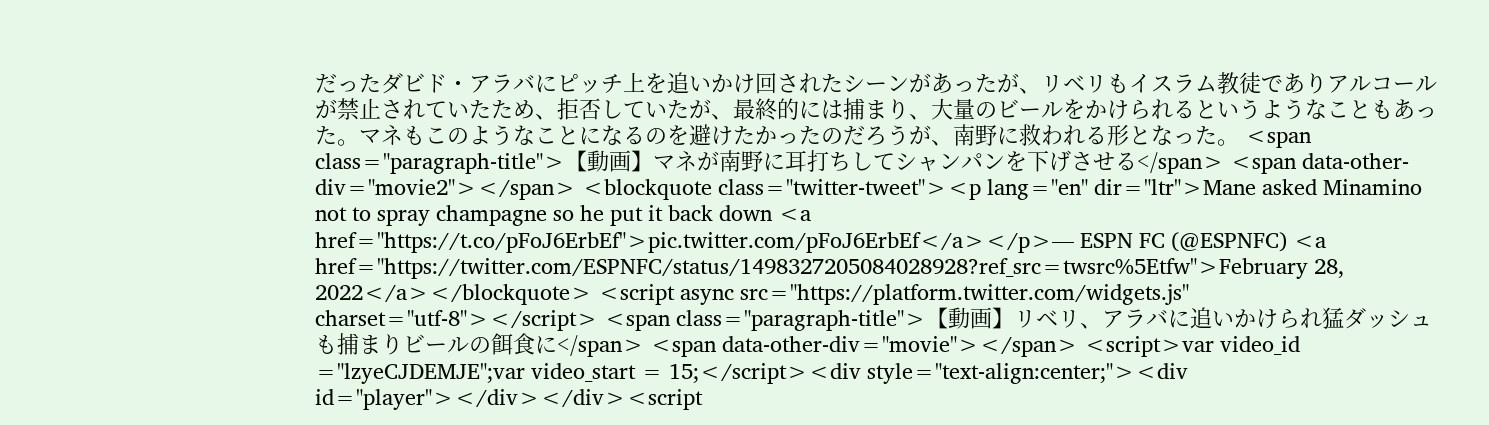だったダビド・アラバにピッチ上を追いかけ回されたシーンがあったが、リベリもイスラム教徒でありアルコールが禁止されていたため、拒否していたが、最終的には捕まり、大量のビールをかけられるというようなこともあった。マネもこのようなことになるのを避けたかったのだろうが、南野に救われる形となった。 <span class="paragraph-title">【動画】マネが南野に耳打ちしてシャンパンを下げさせる</span> <span data-other-div="movie2"></span> <blockquote class="twitter-tweet"><p lang="en" dir="ltr">Mane asked Minamino not to spray champagne so he put it back down <a href="https://t.co/pFoJ6ErbEf">pic.twitter.com/pFoJ6ErbEf</a></p>— ESPN FC (@ESPNFC) <a href="https://twitter.com/ESPNFC/status/1498327205084028928?ref_src=twsrc%5Etfw">February 28, 2022</a></blockquote> <script async src="https://platform.twitter.com/widgets.js" charset="utf-8"></script> <span class="paragraph-title">【動画】リベリ、アラバに追いかけられ猛ダッシュも捕まりビールの餌食に</span> <span data-other-div="movie"></span> <script>var video_id ="lzyeCJDEMJE";var video_start = 15;</script><div style="text-align:center;"><div id="player"></div></div><script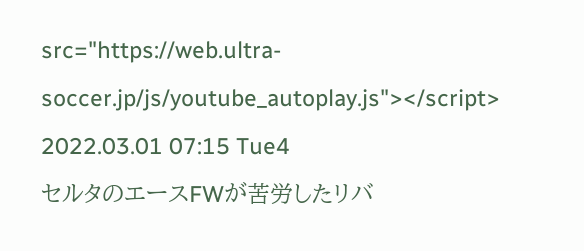src="https://web.ultra-soccer.jp/js/youtube_autoplay.js"></script> 2022.03.01 07:15 Tue4
セルタのエースFWが苦労したリバ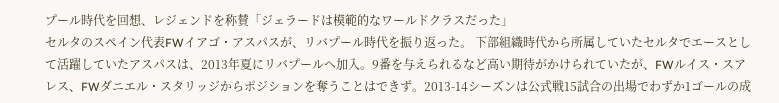プール時代を回想、レジェンドを称賛「ジェラードは模範的なワールドクラスだった」
セルタのスペイン代表FWイアゴ・アスパスが、リバプール時代を振り返った。 下部組織時代から所属していたセルタでエースとして活躍していたアスパスは、2013年夏にリバプールへ加入。9番を与えられるなど高い期待がかけられていたが、FWルイス・スアレス、FWダニエル・スタリッジからポジションを奪うことはできず。2013-14シーズンは公式戦15試合の出場でわずか1ゴールの成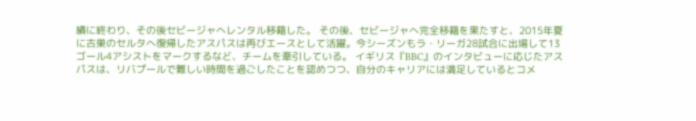績に終わり、その後セビージャへレンタル移籍した。 その後、セビージャへ完全移籍を果たすと、2015年夏に古巣のセルタへ復帰したアスパスは再びエースとして活躍。今シーズンもラ・リーガ28試合に出場して13ゴール4アシストをマークするなど、チームを牽引している。 イギリス『BBC』のインタビューに応じたアスパスは、リバプールで難しい時間を過ごしたことを認めつつ、自分のキャリアには満足しているとコメ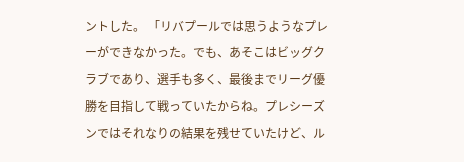ントした。 「リバプールでは思うようなプレーができなかった。でも、あそこはビッグクラブであり、選手も多く、最後までリーグ優勝を目指して戦っていたからね。プレシーズンではそれなりの結果を残せていたけど、ル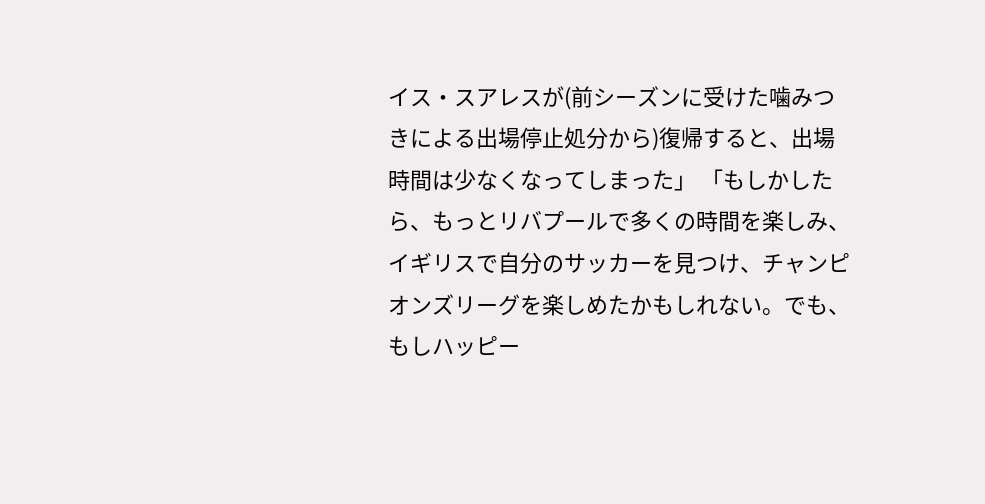イス・スアレスが(前シーズンに受けた噛みつきによる出場停止処分から)復帰すると、出場時間は少なくなってしまった」 「もしかしたら、もっとリバプールで多くの時間を楽しみ、イギリスで自分のサッカーを見つけ、チャンピオンズリーグを楽しめたかもしれない。でも、もしハッピー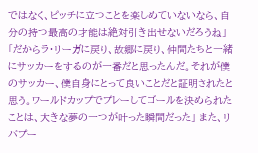ではなく、ピッチに立つことを楽しめていないなら、自分の持つ最高の才能は絶対引き出せないだろうね」 「だからラ・リーガに戻り、故郷に戻り、仲間たちと一緒にサッカーをするのが一番だと思ったんだ。それが僕のサッカー、僕自身にとって良いことだと証明されたと思う。ワールドカップでプレーしてゴールを決められたことは、大きな夢の一つが叶った瞬間だった」 また、リバプー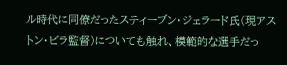ル時代に同僚だったスティーブン・ジェラード氏(現アストン・ビラ監督)についても触れ、模範的な選手だっ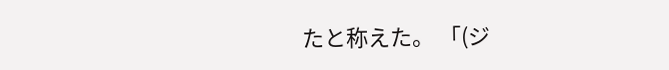たと称えた。 「(ジ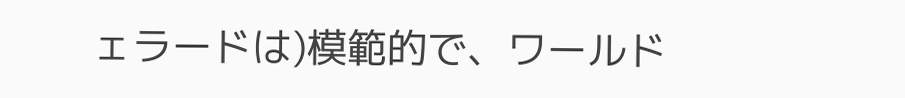ェラードは)模範的で、ワールド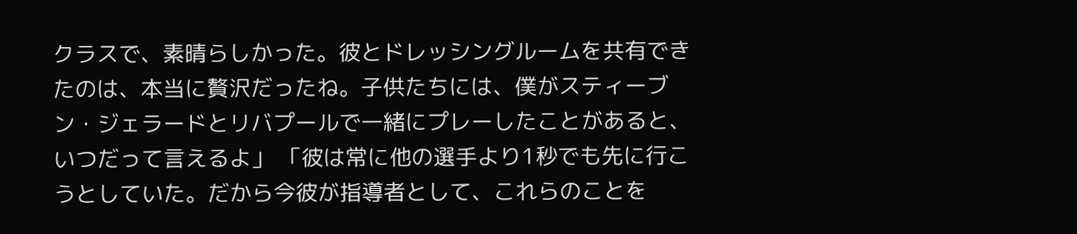クラスで、素晴らしかった。彼とドレッシングルームを共有できたのは、本当に贅沢だったね。子供たちには、僕がスティーブン・ジェラードとリバプールで一緒にプレーしたことがあると、いつだって言えるよ」 「彼は常に他の選手より1秒でも先に行こうとしていた。だから今彼が指導者として、これらのことを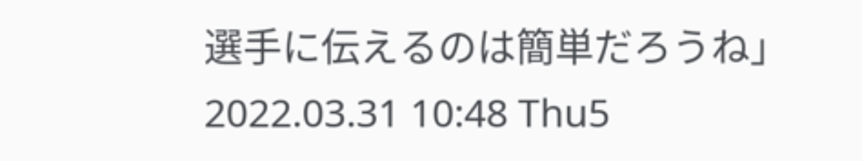選手に伝えるのは簡単だろうね」 2022.03.31 10:48 Thu5